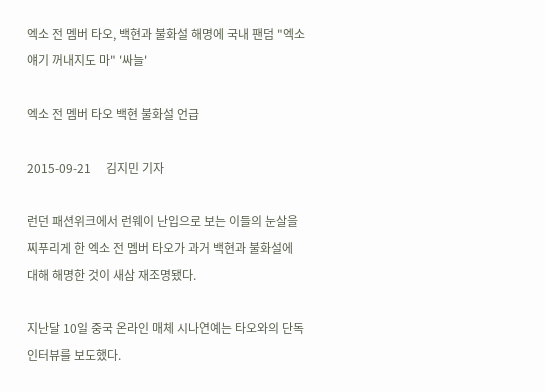엑소 전 멤버 타오, 백현과 불화설 해명에 국내 팬덤 "엑소 얘기 꺼내지도 마" '싸늘'

엑소 전 멤버 타오 백현 불화설 언급

2015-09-21     김지민 기자

런던 패션위크에서 런웨이 난입으로 보는 이들의 눈살을 찌푸리게 한 엑소 전 멤버 타오가 과거 백현과 불화설에 대해 해명한 것이 새삼 재조명됐다.

지난달 10일 중국 온라인 매체 시나연예는 타오와의 단독 인터뷰를 보도했다.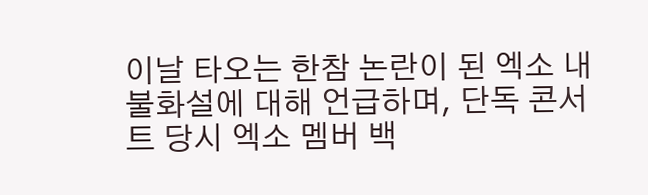이날 타오는 한참 논란이 된 엑소 내 불화설에 대해 언급하며, 단독 콘서트 당시 엑소 멤버 백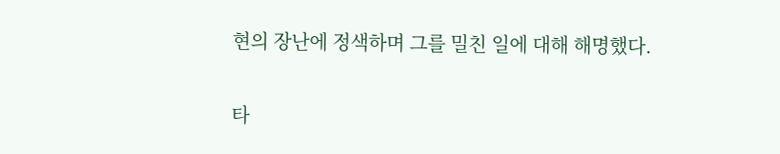현의 장난에 정색하며 그를 밀친 일에 대해 해명했다.

타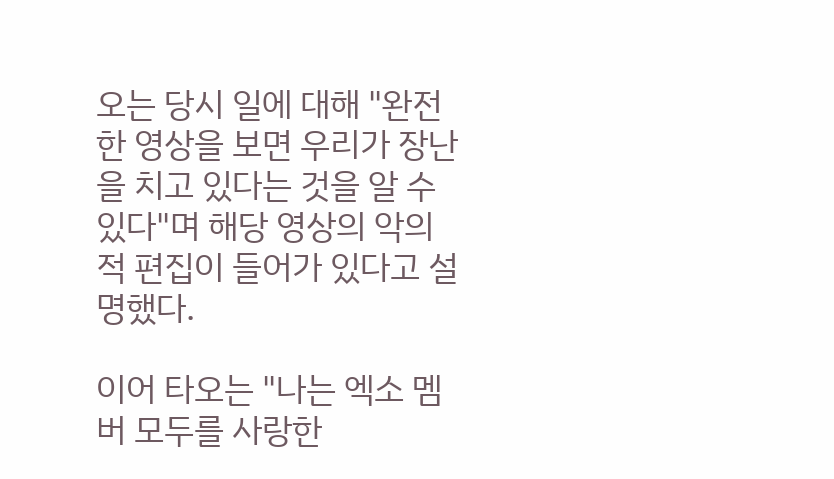오는 당시 일에 대해 "완전한 영상을 보면 우리가 장난을 치고 있다는 것을 알 수 있다"며 해당 영상의 악의적 편집이 들어가 있다고 설명했다.

이어 타오는 "나는 엑소 멤버 모두를 사랑한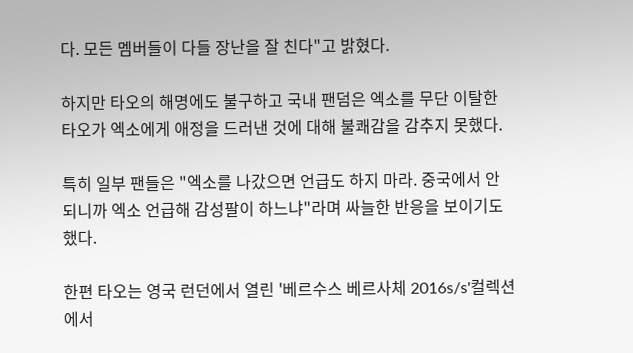다. 모든 멤버들이 다들 장난을 잘 친다"고 밝혔다.

하지만 타오의 해명에도 불구하고 국내 팬덤은 엑소를 무단 이탈한 타오가 엑소에게 애정을 드러낸 것에 대해 불쾌감을 감추지 못했다.

특히 일부 팬들은 "엑소를 나갔으면 언급도 하지 마라. 중국에서 안되니까 엑소 언급해 감성팔이 하느냐"라며 싸늘한 반응을 보이기도 했다.

한편 타오는 영국 런던에서 열린 '베르수스 베르사체 2016s/s'컬렉션에서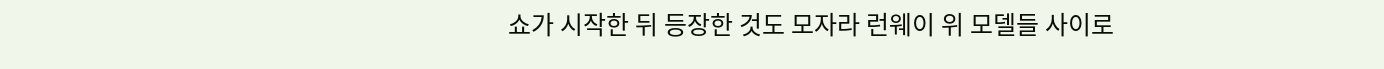쇼가 시작한 뒤 등장한 것도 모자라 런웨이 위 모델들 사이로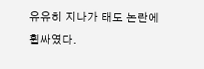유유히 지나가 태도 논란에 휩싸였다.